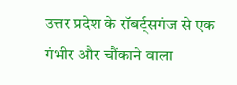उत्तर प्रदेश के रॉबर्ट्सगंज से एक गंभीर और चौंकाने वाला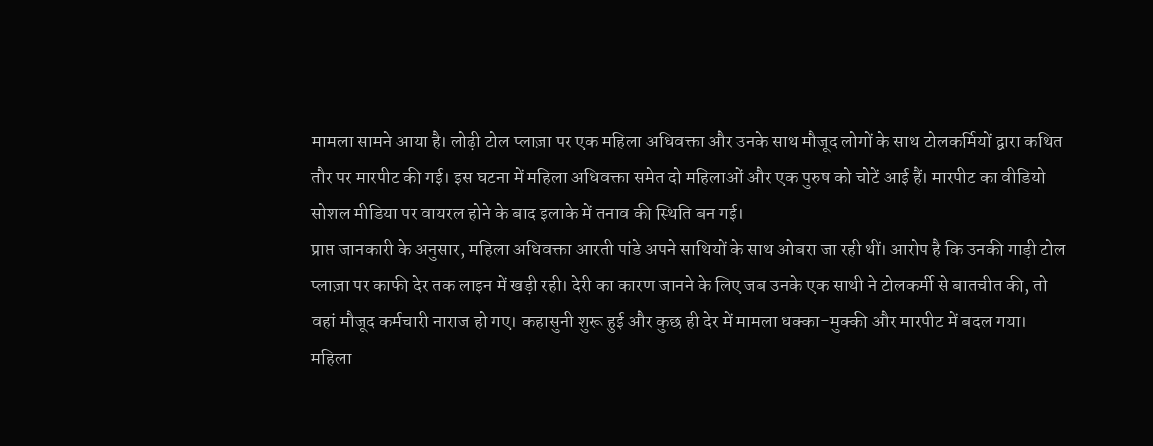मामला सामने आया है। लोढ़ी टोल प्लाज़ा पर एक महिला अधिवक्ता और उनके साथ मौजूद लोगों के साथ टोलकर्मियों द्वारा कथित तौर पर मारपीट की गई। इस घटना में महिला अधिवक्ता समेत दो महिलाओं और एक पुरुष को चोटें आई हैं। मारपीट का वीडियो सोशल मीडिया पर वायरल होने के बाद इलाके में तनाव की स्थिति बन गई।
प्राप्त जानकारी के अनुसार, महिला अधिवक्ता आरती पांडे अपने साथियों के साथ ओबरा जा रही थीं। आरोप है कि उनकी गाड़ी टोल प्लाज़ा पर काफी देर तक लाइन में खड़ी रही। देरी का कारण जानने के लिए जब उनके एक साथी ने टोलकर्मी से बातचीत की, तो वहां मौजूद कर्मचारी नाराज हो गए। कहासुनी शुरू हुई और कुछ ही देर में मामला धक्का-मुक्की और मारपीट में बदल गया।
महिला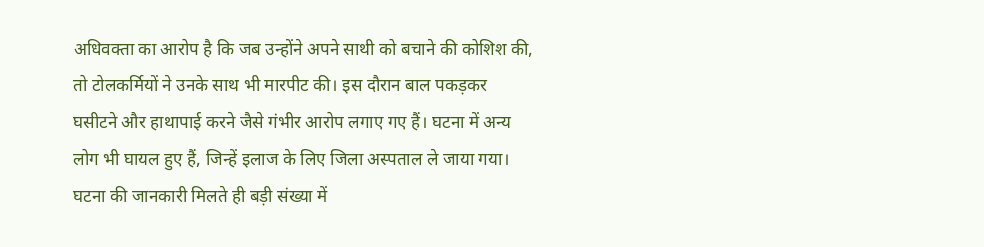अधिवक्ता का आरोप है कि जब उन्होंने अपने साथी को बचाने की कोशिश की, तो टोलकर्मियों ने उनके साथ भी मारपीट की। इस दौरान बाल पकड़कर घसीटने और हाथापाई करने जैसे गंभीर आरोप लगाए गए हैं। घटना में अन्य लोग भी घायल हुए हैं, जिन्हें इलाज के लिए जिला अस्पताल ले जाया गया।
घटना की जानकारी मिलते ही बड़ी संख्या में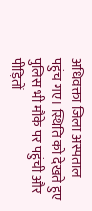अधिवक्ता जिला अस्पताल पहुंच गए। स्थिति को देखते हुए पुलिस भी मौके पर पहुंची और पीड़ितों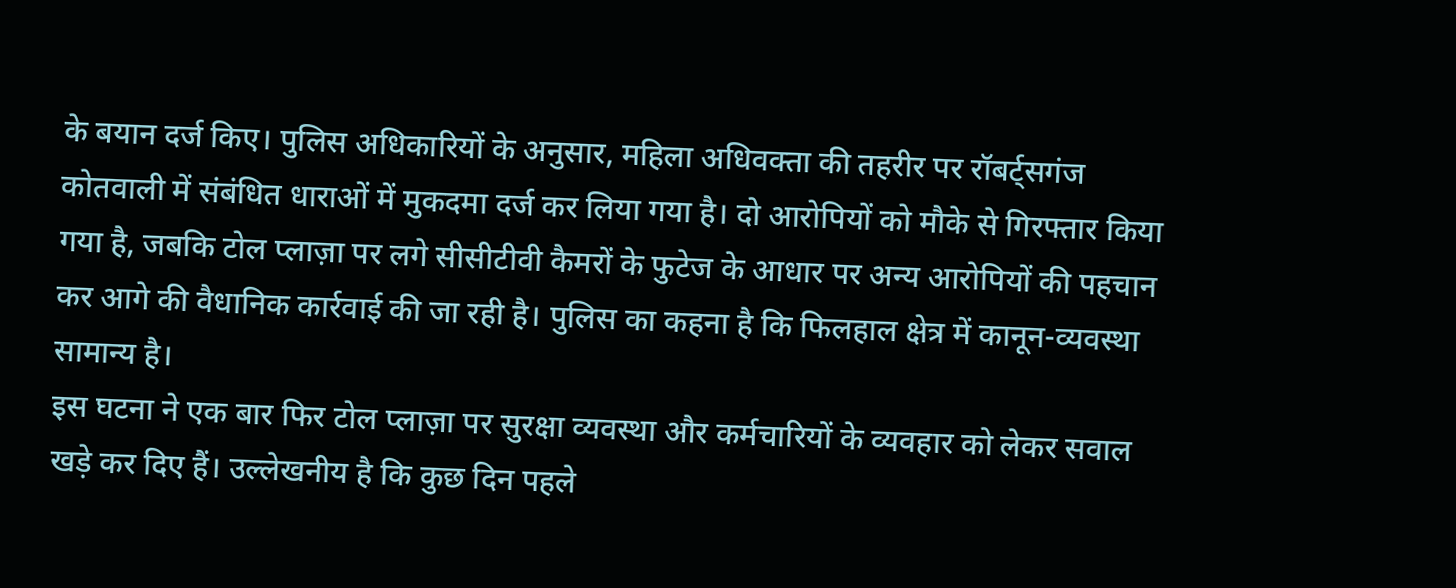के बयान दर्ज किए। पुलिस अधिकारियों के अनुसार, महिला अधिवक्ता की तहरीर पर रॉबर्ट्सगंज कोतवाली में संबंधित धाराओं में मुकदमा दर्ज कर लिया गया है। दो आरोपियों को मौके से गिरफ्तार किया गया है, जबकि टोल प्लाज़ा पर लगे सीसीटीवी कैमरों के फुटेज के आधार पर अन्य आरोपियों की पहचान कर आगे की वैधानिक कार्रवाई की जा रही है। पुलिस का कहना है कि फिलहाल क्षेत्र में कानून-व्यवस्था सामान्य है।
इस घटना ने एक बार फिर टोल प्लाज़ा पर सुरक्षा व्यवस्था और कर्मचारियों के व्यवहार को लेकर सवाल खड़े कर दिए हैं। उल्लेखनीय है कि कुछ दिन पहले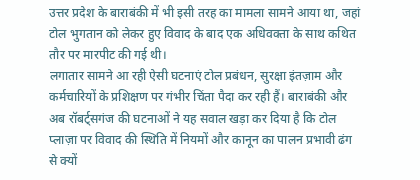उत्तर प्रदेश के बाराबंकी में भी इसी तरह का मामला सामने आया था, जहां टोल भुगतान को लेकर हुए विवाद के बाद एक अधिवक्ता के साथ कथित तौर पर मारपीट की गई थी।
लगातार सामने आ रही ऐसी घटनाएं टोल प्रबंधन, सुरक्षा इंतज़ाम और कर्मचारियों के प्रशिक्षण पर गंभीर चिंता पैदा कर रही हैं। बाराबंकी और अब रॉबर्ट्सगंज की घटनाओं ने यह सवाल खड़ा कर दिया है कि टोल प्लाज़ा पर विवाद की स्थिति में नियमों और कानून का पालन प्रभावी ढंग से क्यों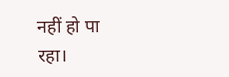नहीं हो पा रहा।